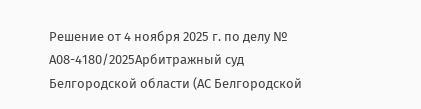Решение от 4 ноября 2025 г. по делу № А08-4180/2025Арбитражный суд Белгородской области (АС Белгородской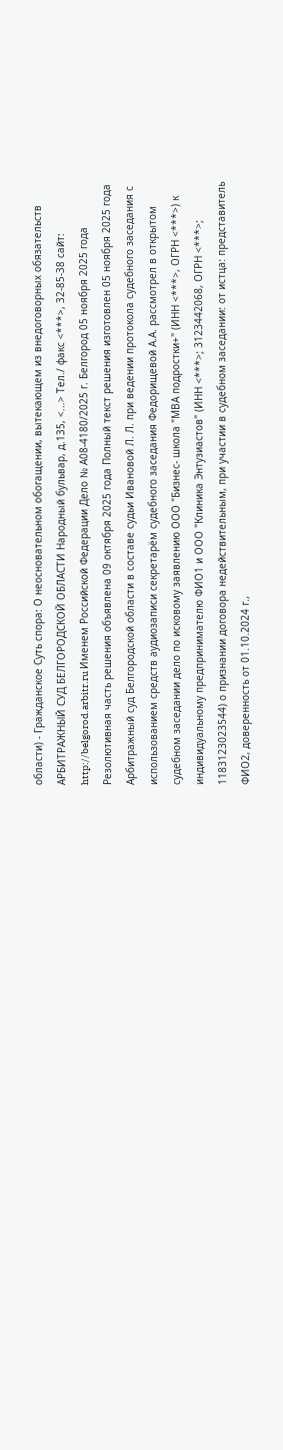области) - Гражданское Суть спора: О неосновательном обогащении, вытекающем из внедоговорных обязательств АРБИТРАЖНЫЙ СУД БЕЛГОРОДСКОЙ ОБЛАСТИ Народный бульвар, д.135, <...> Тел./ факс <***>, 32-85-38 сайт: http://belgorod.arbitr.ru Именем Российской Федерации Дело № А08-4180/2025 г. Белгород 05 ноября 2025 года Резолютивная часть решения объявлена 09 октября 2025 года Полный текст решения изготовлен 05 ноября 2025 года Арбитражный суд Белгородской области в составе судьи Ивановой Л. Л. при ведении протокола судебного заседания с использованием средств аудиозаписи секретарём судебного заседания Федорищевой А.А. рассмотрел в открытом судебном заседании дело по исковому заявлению ООО "Бизнес- школа "МВА подростки+" (ИНН <***>, ОГРН <***>) к индивидуальному предпринимателю ФИО1 и ООО "Клиника Энтузиастов" (ИНН <***>; 3123442068, ОГРН <***>; 1183123023544) о признании договора недействительным, при участии в судебном заседании: от истца: представитель ФИО2, доверенность от 01.10.2024 г.,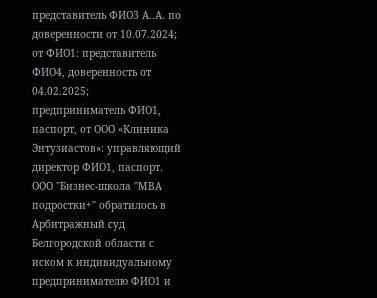представитель ФИО3 А..А. по доверенности от 10.07.2024; от ФИО1: представитель ФИО4, доверенность от 04.02.2025; предприниматель ФИО1, паспорт, от ООО «Клиника Энтузиастов»: управляющий директор ФИО1, паспорт. ООО "Бизнес-школа "МВА подростки+" обратилось в Арбитражный суд Белгородской области с иском к индивидуальному предпринимателю ФИО1 и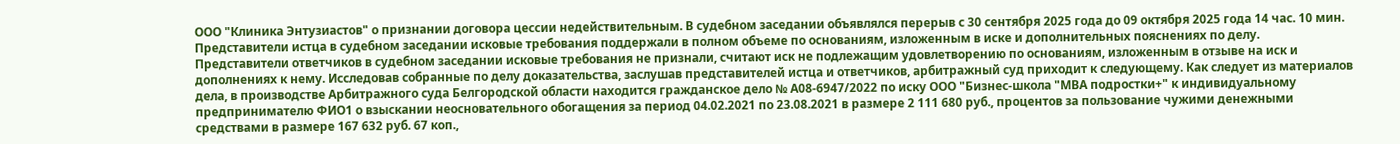ООО "Клиника Энтузиастов" о признании договора цессии недействительным. В судебном заседании объявлялся перерыв с 30 сентября 2025 года до 09 октября 2025 года 14 час. 10 мин. Представители истца в судебном заседании исковые требования поддержали в полном объеме по основаниям, изложенным в иске и дополнительных пояснениях по делу. Представители ответчиков в судебном заседании исковые требования не признали, считают иск не подлежащим удовлетворению по основаниям, изложенным в отзыве на иск и дополнениях к нему. Исследовав собранные по делу доказательства, заслушав представителей истца и ответчиков, арбитражный суд приходит к следующему. Как следует из материалов дела, в производстве Арбитражного суда Белгородской области находится гражданское дело № А08-6947/2022 по иску ООО "Бизнес-школа "МВА подростки+" к индивидуальному предпринимателю ФИО1 о взыскании неосновательного обогащения за период 04.02.2021 по 23.08.2021 в размере 2 111 680 руб., процентов за пользование чужими денежными средствами в размере 167 632 руб. 67 коп.,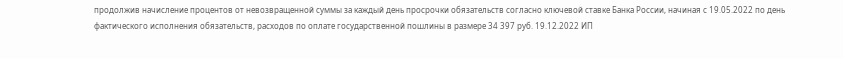продолжив начисление процентов от невозвращенной суммы за каждый день просрочки обязательств согласно ключевой ставке Банка России, начиная с 19.05.2022 по день фактического исполнения обязательств, расходов по оплате государственной пошлины в размере 34 397 руб. 19.12.2022 ИП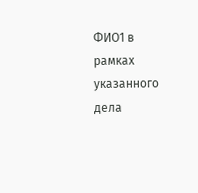ФИО1 в рамках указанного дела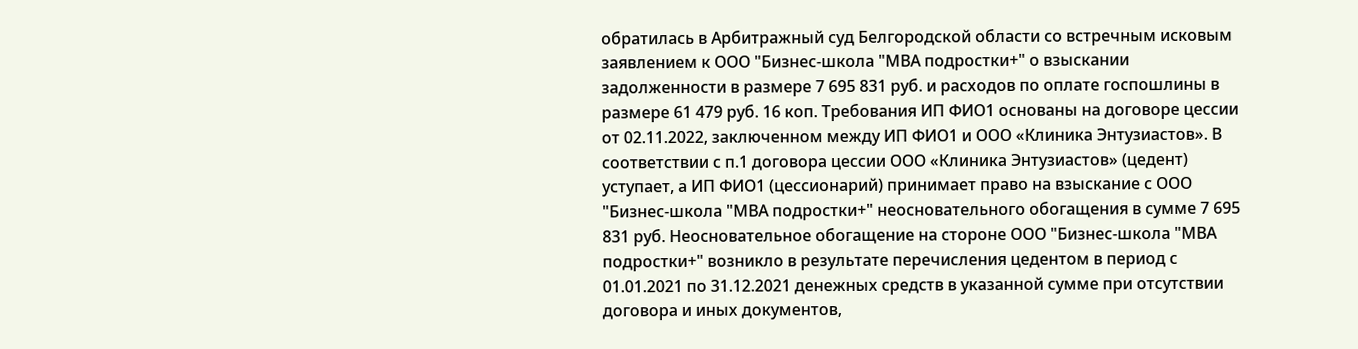обратилась в Арбитражный суд Белгородской области со встречным исковым заявлением к ООО "Бизнес-школа "МВА подростки+" о взыскании задолженности в размере 7 695 831 руб. и расходов по оплате госпошлины в размере 61 479 руб. 16 коп. Требования ИП ФИО1 основаны на договоре цессии от 02.11.2022, заключенном между ИП ФИО1 и ООО «Клиника Энтузиастов». В соответствии с п.1 договора цессии ООО «Клиника Энтузиастов» (цедент) уступает, а ИП ФИО1 (цессионарий) принимает право на взыскание с ООО "Бизнес-школа "МВА подростки+" неосновательного обогащения в сумме 7 695 831 руб. Неосновательное обогащение на стороне ООО "Бизнес-школа "МВА подростки+" возникло в результате перечисления цедентом в период с 01.01.2021 по 31.12.2021 денежных средств в указанной сумме при отсутствии договора и иных документов,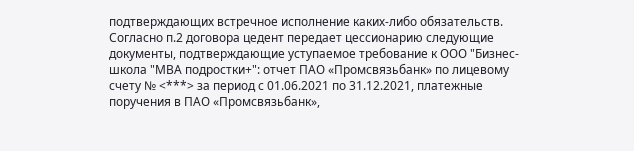подтверждающих встречное исполнение каких-либо обязательств. Согласно п.2 договора цедент передает цессионарию следующие документы, подтверждающие уступаемое требование к ООО "Бизнес-школа "МВА подростки+": отчет ПАО «Промсвязьбанк» по лицевому счету № <***> за период с 01.06.2021 по 31.12.2021, платежные поручения в ПАО «Промсвязьбанк»,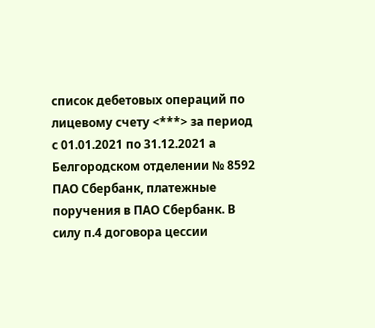список дебетовых операций по лицевому счету <***> за период с 01.01.2021 по 31.12.2021 а Белгородском отделении № 8592 ПАО Сбербанк, платежные поручения в ПАО Сбербанк. В силу п.4 договора цессии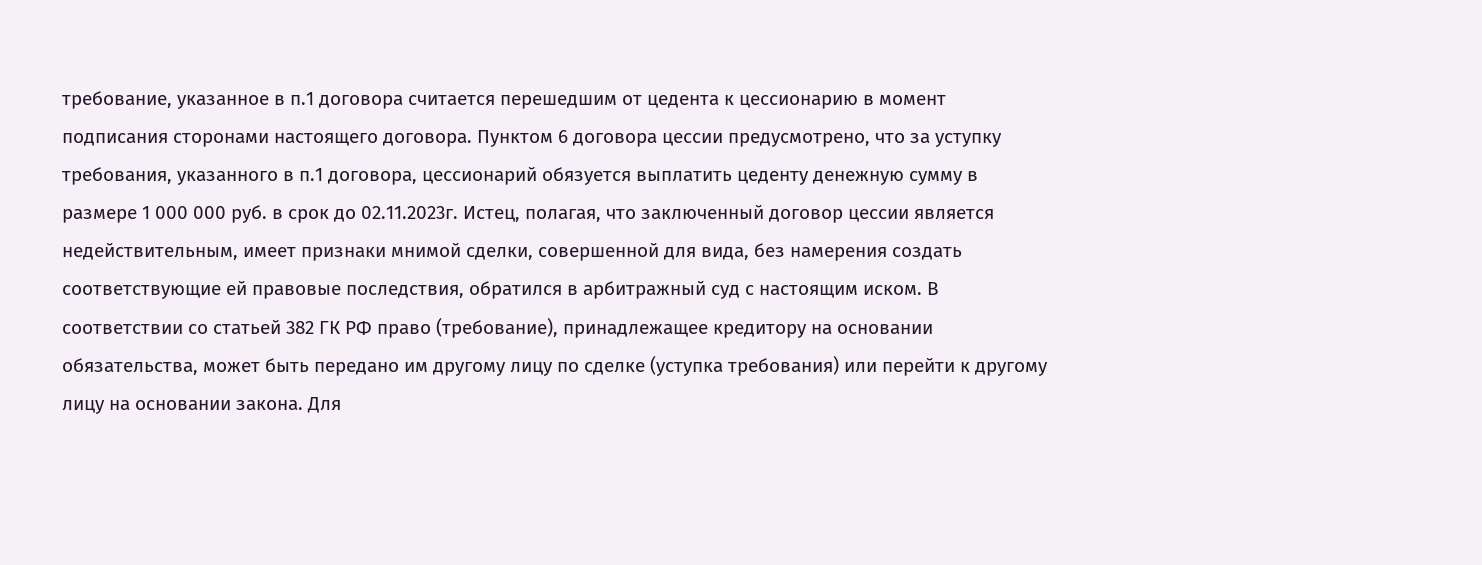требование, указанное в п.1 договора считается перешедшим от цедента к цессионарию в момент подписания сторонами настоящего договора. Пунктом 6 договора цессии предусмотрено, что за уступку требования, указанного в п.1 договора, цессионарий обязуется выплатить цеденту денежную сумму в размере 1 000 000 руб. в срок до 02.11.2023г. Истец, полагая, что заключенный договор цессии является недействительным, имеет признаки мнимой сделки, совершенной для вида, без намерения создать соответствующие ей правовые последствия, обратился в арбитражный суд с настоящим иском. В соответствии со статьей 382 ГК РФ право (требование), принадлежащее кредитору на основании обязательства, может быть передано им другому лицу по сделке (уступка требования) или перейти к другому лицу на основании закона. Для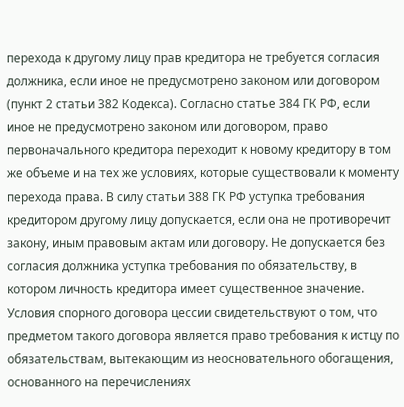перехода к другому лицу прав кредитора не требуется согласия должника, если иное не предусмотрено законом или договором (пункт 2 статьи 382 Кодекса). Согласно статье 384 ГК РФ, если иное не предусмотрено законом или договором, право первоначального кредитора переходит к новому кредитору в том же объеме и на тех же условиях, которые существовали к моменту перехода права. В силу статьи 388 ГК РФ уступка требования кредитором другому лицу допускается, если она не противоречит закону, иным правовым актам или договору. Не допускается без согласия должника уступка требования по обязательству, в котором личность кредитора имеет существенное значение. Условия спорного договора цессии свидетельствуют о том, что предметом такого договора является право требования к истцу по обязательствам, вытекающим из неосновательного обогащения, основанного на перечислениях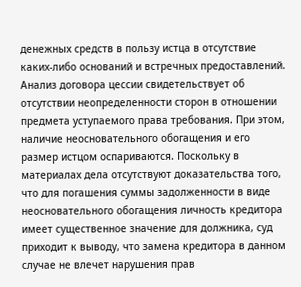денежных средств в пользу истца в отсутствие каких-либо оснований и встречных предоставлений. Анализ договора цессии свидетельствует об отсутствии неопределенности сторон в отношении предмета уступаемого права требования. При этом, наличие неосновательного обогащения и его размер истцом оспариваются. Поскольку в материалах дела отсутствуют доказательства того, что для погашения суммы задолженности в виде неосновательного обогащения личность кредитора имеет существенное значение для должника, суд приходит к выводу, что замена кредитора в данном случае не влечет нарушения прав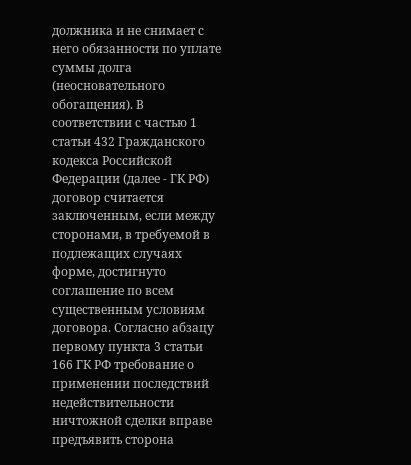должника и не снимает с него обязанности по уплате суммы долга (неосновательного обогащения). В соответствии с частью 1 статьи 432 Гражданского кодекса Российской Федерации (далее - ГК РФ) договор считается заключенным, если между сторонами, в требуемой в подлежащих случаях форме, достигнуто соглашение по всем существенным условиям договора. Согласно абзацу первому пункта 3 статьи 166 ГК РФ требование о применении последствий недействительности ничтожной сделки вправе предъявить сторона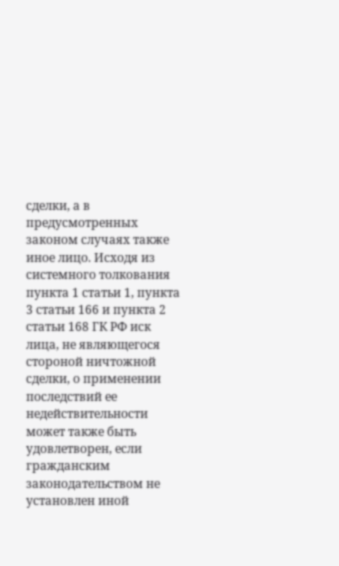сделки, а в предусмотренных законом случаях также иное лицо. Исходя из системного толкования пункта 1 статьи 1, пункта 3 статьи 166 и пункта 2 статьи 168 ГК РФ иск лица, не являющегося стороной ничтожной сделки, о применении последствий ее недействительности может также быть удовлетворен, если гражданским законодательством не установлен иной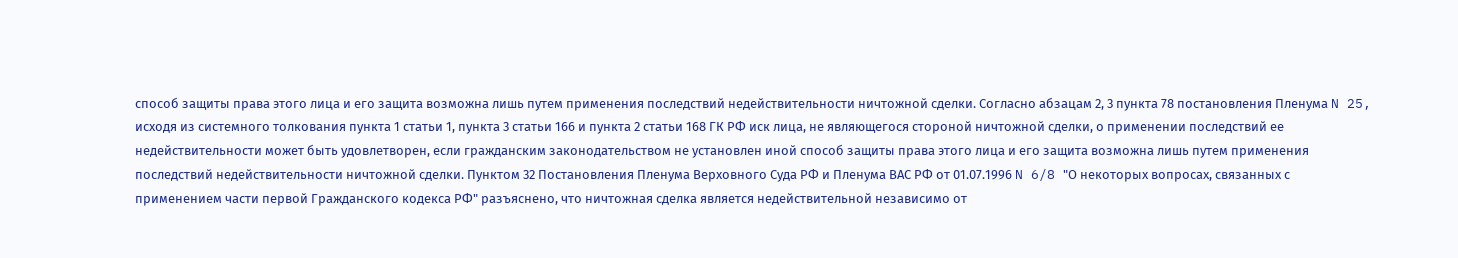способ защиты права этого лица и его защита возможна лишь путем применения последствий недействительности ничтожной сделки. Согласно абзацам 2, 3 пункта 78 постановления Пленума N 25, исходя из системного толкования пункта 1 статьи 1, пункта 3 статьи 166 и пункта 2 статьи 168 ГК РФ иск лица, не являющегося стороной ничтожной сделки, о применении последствий ее недействительности может быть удовлетворен, если гражданским законодательством не установлен иной способ защиты права этого лица и его защита возможна лишь путем применения последствий недействительности ничтожной сделки. Пунктом 32 Постановления Пленума Верховного Суда РФ и Пленума ВАС РФ от 01.07.1996 N 6/8 "О некоторых вопросах, связанных с применением части первой Гражданского кодекса РФ" разъяснено, что ничтожная сделка является недействительной независимо от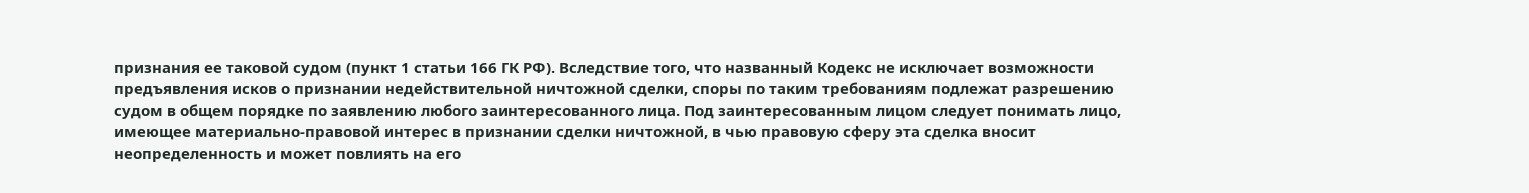признания ее таковой судом (пункт 1 статьи 166 ГК РФ). Вследствие того, что названный Кодекс не исключает возможности предъявления исков о признании недействительной ничтожной сделки, споры по таким требованиям подлежат разрешению судом в общем порядке по заявлению любого заинтересованного лица. Под заинтересованным лицом следует понимать лицо, имеющее материально-правовой интерес в признании сделки ничтожной, в чью правовую сферу эта сделка вносит неопределенность и может повлиять на его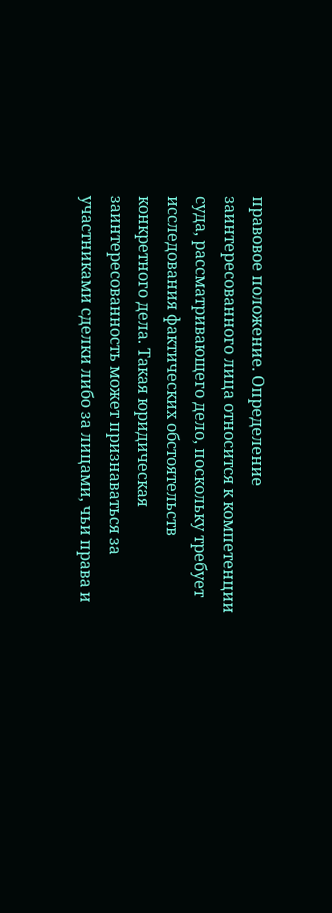правовое положение. Определение заинтересованного лица относится к компетенции суда, рассматривающего дело, поскольку требует исследования фактических обстоятельств конкретного дела. Такая юридическая заинтересованность может признаваться за участниками сделки либо за лицами, чьи права и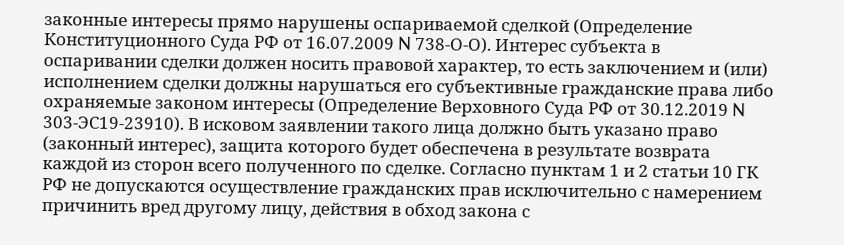законные интересы прямо нарушены оспариваемой сделкой (Определение Конституционного Суда РФ от 16.07.2009 N 738-О-О). Интерес субъекта в оспаривании сделки должен носить правовой характер, то есть заключением и (или) исполнением сделки должны нарушаться его субъективные гражданские права либо охраняемые законом интересы (Определение Верховного Суда РФ от 30.12.2019 N 303-ЭС19-23910). В исковом заявлении такого лица должно быть указано право (законный интерес), защита которого будет обеспечена в результате возврата каждой из сторон всего полученного по сделке. Согласно пунктам 1 и 2 статьи 10 ГК РФ не допускаются осуществление гражданских прав исключительно с намерением причинить вред другому лицу, действия в обход закона с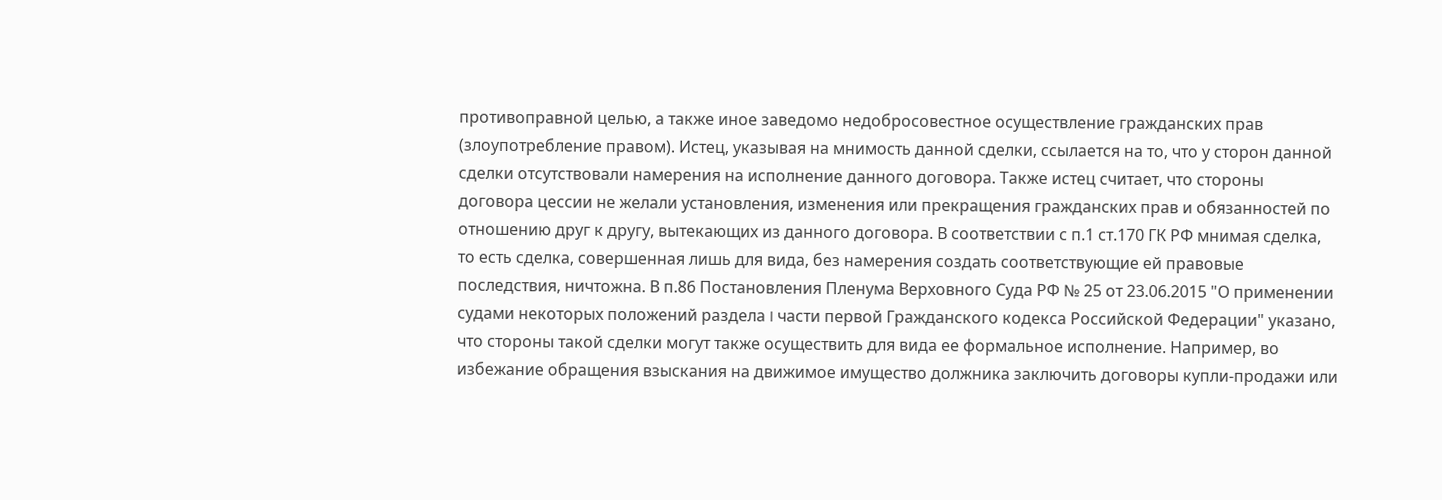противоправной целью, а также иное заведомо недобросовестное осуществление гражданских прав (злоупотребление правом). Истец, указывая на мнимость данной сделки, ссылается на то, что у сторон данной сделки отсутствовали намерения на исполнение данного договора. Также истец считает, что стороны договора цессии не желали установления, изменения или прекращения гражданских прав и обязанностей по отношению друг к другу, вытекающих из данного договора. В соответствии с п.1 ст.170 ГК РФ мнимая сделка, то есть сделка, совершенная лишь для вида, без намерения создать соответствующие ей правовые последствия, ничтожна. В п.86 Постановления Пленума Верховного Суда РФ № 25 от 23.06.2015 "О применении судами некоторых положений раздела I части первой Гражданского кодекса Российской Федерации" указано, что стороны такой сделки могут также осуществить для вида ее формальное исполнение. Например, во избежание обращения взыскания на движимое имущество должника заключить договоры купли-продажи или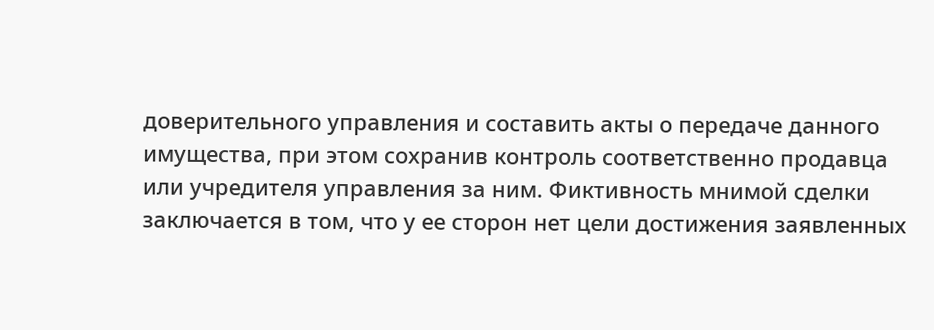доверительного управления и составить акты о передаче данного имущества, при этом сохранив контроль соответственно продавца или учредителя управления за ним. Фиктивность мнимой сделки заключается в том, что у ее сторон нет цели достижения заявленных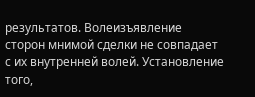результатов. Волеизъявление сторон мнимой сделки не совпадает с их внутренней волей. Установление того,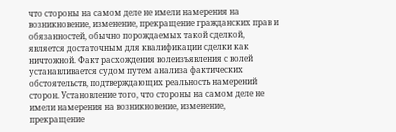что стороны на самом деле не имели намерения на возникновение, изменение, прекращение гражданских прав и обязанностей, обычно порождаемых такой сделкой, является достаточным для квалификации сделки как ничтожной. Факт расхождения волеизъявления с волей устанавливается судом путем анализа фактических обстоятельств, подтверждающих реальность намерений сторон. Установление того, что стороны на самом деле не имели намерения на возникновение, изменение, прекращение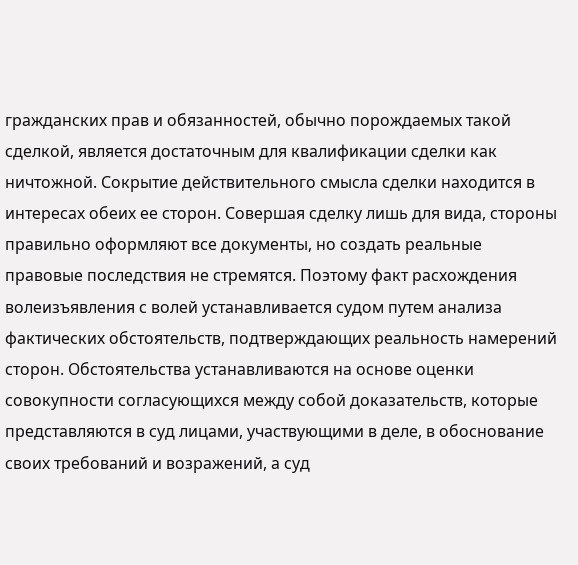гражданских прав и обязанностей, обычно порождаемых такой сделкой, является достаточным для квалификации сделки как ничтожной. Сокрытие действительного смысла сделки находится в интересах обеих ее сторон. Совершая сделку лишь для вида, стороны правильно оформляют все документы, но создать реальные правовые последствия не стремятся. Поэтому факт расхождения волеизъявления с волей устанавливается судом путем анализа фактических обстоятельств, подтверждающих реальность намерений сторон. Обстоятельства устанавливаются на основе оценки совокупности согласующихся между собой доказательств, которые представляются в суд лицами, участвующими в деле, в обоснование своих требований и возражений, а суд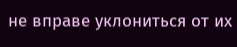не вправе уклониться от их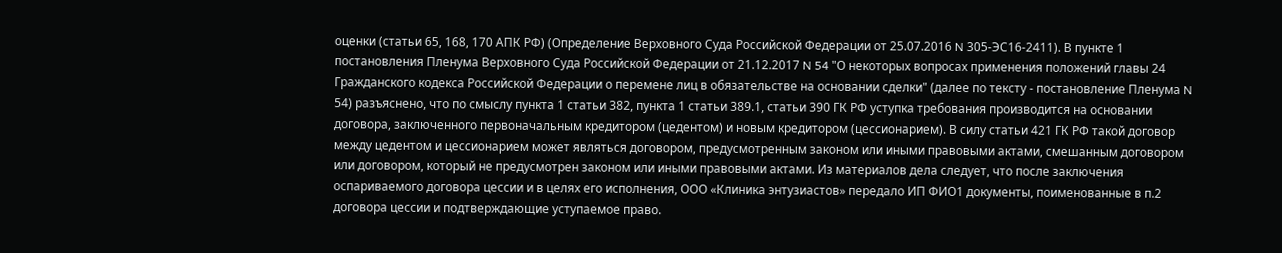оценки (статьи 65, 168, 170 АПК РФ) (Определение Верховного Суда Российской Федерации от 25.07.2016 N 305-ЭС16-2411). В пункте 1 постановления Пленума Верховного Суда Российской Федерации от 21.12.2017 N 54 "О некоторых вопросах применения положений главы 24 Гражданского кодекса Российской Федерации о перемене лиц в обязательстве на основании сделки" (далее по тексту - постановление Пленума N 54) разъяснено, что по смыслу пункта 1 статьи 382, пункта 1 статьи 389.1, статьи 390 ГК РФ уступка требования производится на основании договора, заключенного первоначальным кредитором (цедентом) и новым кредитором (цессионарием). В силу статьи 421 ГК РФ такой договор между цедентом и цессионарием может являться договором, предусмотренным законом или иными правовыми актами, смешанным договором или договором, который не предусмотрен законом или иными правовыми актами. Из материалов дела следует, что после заключения оспариваемого договора цессии и в целях его исполнения, ООО «Клиника энтузиастов» передало ИП ФИО1 документы, поименованные в п.2 договора цессии и подтверждающие уступаемое право.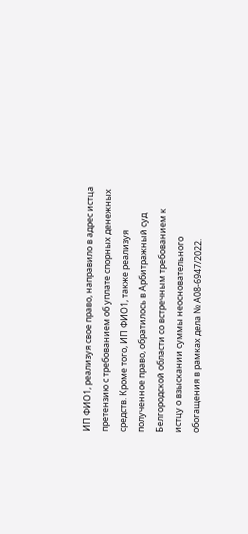ИП ФИО1, реализуя свое право, направило в адрес истца претензию с требованием об уплате спорных денежных средств. Кроме того, ИП ФИО1, также реализуя полученное право, обратилось в Арбитражный суд Белгородской области со встречным требованием к истцу о взыскании суммы неосновательного обогащения в рамках дела № А08-6947/2022.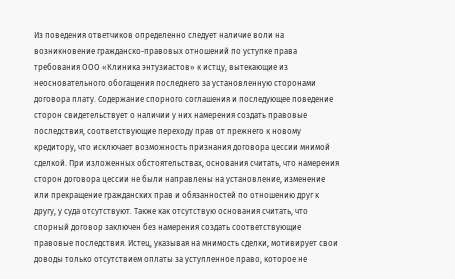Из поведения ответчиков определенно следует наличие воли на возникновение гражданско-правовых отношений по уступке права требования ООО «Клиника энтузиастов» к истцу, вытекающие из неосновательного обогащения последнего за установленную сторонами договора плату. Содержание спорного соглашения и последующее поведение сторон свидетельствует о наличии у них намерения создать правовые последствия, соответствующие переходу прав от прежнего к новому кредитору, что исключает возможность признания договора цессии мнимой сделкой. При изложенных обстоятельствах, основания считать, что намерения сторон договора цессии не были направлены на установление, изменение или прекращение гражданских прав и обязанностей по отношению друг к другу, у суда отсутствуют. Также как отсутствую основания считать, что спорный договор заключен без намерения создать соответствующие правовые последствия. Истец, указывая на мнимость сделки, мотивирует свои доводы только отсутствием оплаты за уступленное право, которое не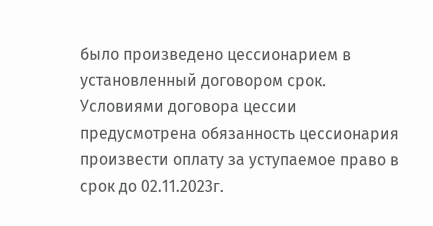было произведено цессионарием в установленный договором срок. Условиями договора цессии предусмотрена обязанность цессионария произвести оплату за уступаемое право в срок до 02.11.2023г.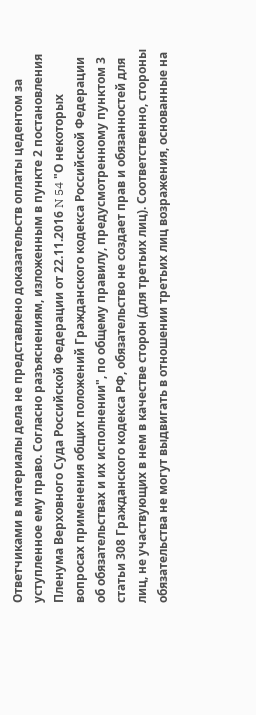Ответчиками в материалы дела не представлено доказательств оплаты цедентом за уступленное ему право. Согласно разъяснениям, изложенным в пункте 2 постановления Пленума Верховного Суда Российской Федерации от 22.11.2016 N 54 "О некоторых вопросах применения общих положений Гражданского кодекса Российской Федерации об обязательствах и их исполнении", по общему правилу, предусмотренному пунктом 3 статьи 308 Гражданского кодекса РФ, обязательство не создает прав и обязанностей для лиц, не участвующих в нем в качестве сторон (для третьих лиц). Соответственно, стороны обязательства не могут выдвигать в отношении третьих лиц возражения, основанные на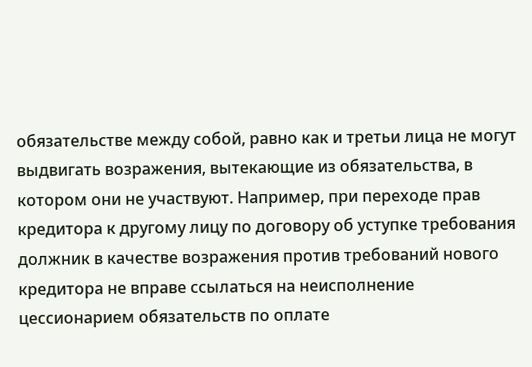обязательстве между собой, равно как и третьи лица не могут выдвигать возражения, вытекающие из обязательства, в котором они не участвуют. Например, при переходе прав кредитора к другому лицу по договору об уступке требования должник в качестве возражения против требований нового кредитора не вправе ссылаться на неисполнение цессионарием обязательств по оплате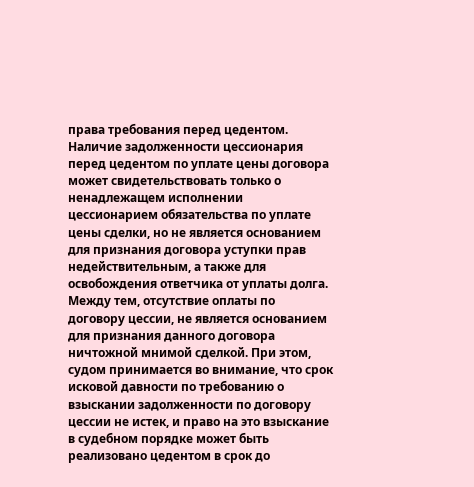права требования перед цедентом. Наличие задолженности цессионария перед цедентом по уплате цены договора может свидетельствовать только о ненадлежащем исполнении цессионарием обязательства по уплате цены сделки, но не является основанием для признания договора уступки прав недействительным, а также для освобождения ответчика от уплаты долга. Между тем, отсутствие оплаты по договору цессии, не является основанием для признания данного договора ничтожной мнимой сделкой. При этом, судом принимается во внимание, что срок исковой давности по требованию о взыскании задолженности по договору цессии не истек, и право на это взыскание в судебном порядке может быть реализовано цедентом в срок до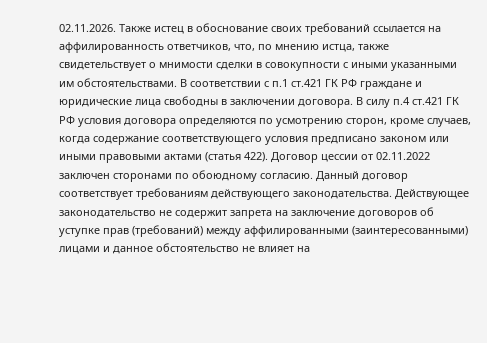02.11.2026. Также истец в обоснование своих требований ссылается на аффилированность ответчиков, что, по мнению истца, также свидетельствует о мнимости сделки в совокупности с иными указанными им обстоятельствами. В соответствии с п.1 ст.421 ГК РФ граждане и юридические лица свободны в заключении договора. В силу п.4 ст.421 ГК РФ условия договора определяются по усмотрению сторон, кроме случаев, когда содержание соответствующего условия предписано законом или иными правовыми актами (статья 422). Договор цессии от 02.11.2022 заключен сторонами по обоюдному согласию. Данный договор соответствует требованиям действующего законодательства. Действующее законодательство не содержит запрета на заключение договоров об уступке прав (требований) между аффилированными (заинтересованными) лицами и данное обстоятельство не влияет на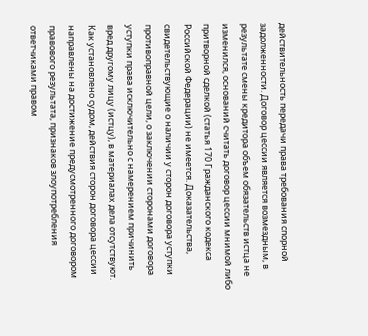действительность передачи права требования спорной задолженности. Договор цессии является возмездным, в результате смены кредитора объем обязательств истца не изменился, оснований считать договор цессии мнимой либо притворной сделкой (статья 170 Гражданского кодекса Российской Федерации) не имеется. Доказательства, свидетельствующие о наличии у сторон договора уступки противоправной цели, о заключении сторонами договора уступки права исключительно с намерением причинить вред другому лицу (истцу), в материалах дела отсутствуют. Как установлено судом, действия сторон договора цессии направлены на достижение предусмотренного договором правового результата, признаков злоупотребления ответчиками правом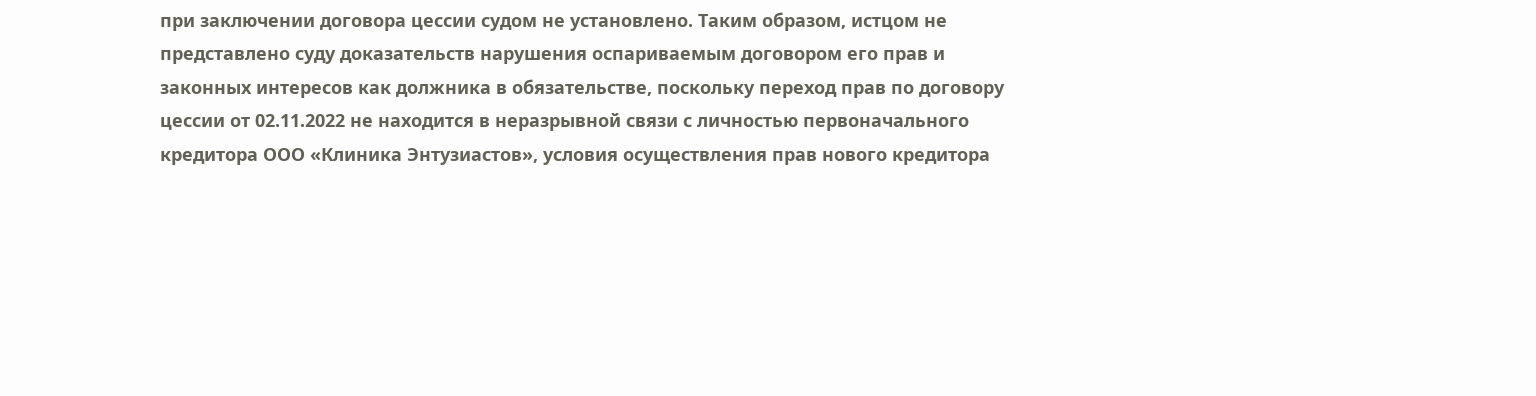при заключении договора цессии судом не установлено. Таким образом, истцом не представлено суду доказательств нарушения оспариваемым договором его прав и законных интересов как должника в обязательстве, поскольку переход прав по договору цессии от 02.11.2022 не находится в неразрывной связи с личностью первоначального кредитора ООО «Клиника Энтузиастов», условия осуществления прав нового кредитора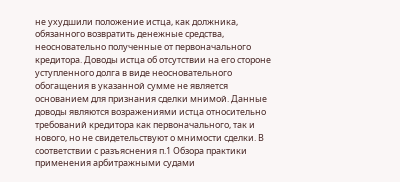не ухудшили положение истца, как должника, обязанного возвратить денежные средства, неосновательно полученные от первоначального кредитора. Доводы истца об отсутствии на его стороне уступленного долга в виде неосновательного обогащения в указанной сумме не является основанием для признания сделки мнимой. Данные доводы являются возражениями истца относительно требований кредитора как первоначального, так и нового, но не свидетельствуют о мнимости сделки. В соответствии с разъяснения п.1 Обзора практики применения арбитражными судами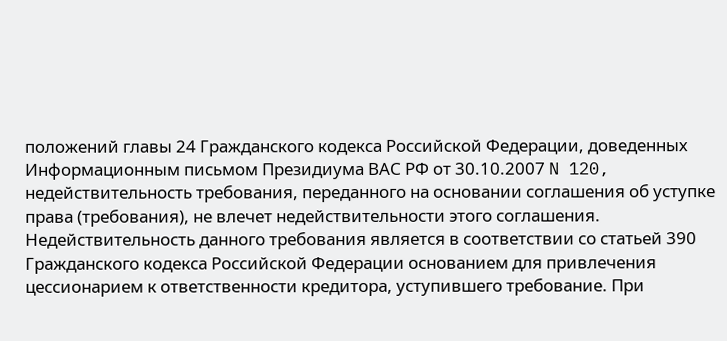положений главы 24 Гражданского кодекса Российской Федерации, доведенных Информационным письмом Президиума ВАС РФ от 30.10.2007 N 120, недействительность требования, переданного на основании соглашения об уступке права (требования), не влечет недействительности этого соглашения. Недействительность данного требования является в соответствии со статьей 390 Гражданского кодекса Российской Федерации основанием для привлечения цессионарием к ответственности кредитора, уступившего требование. При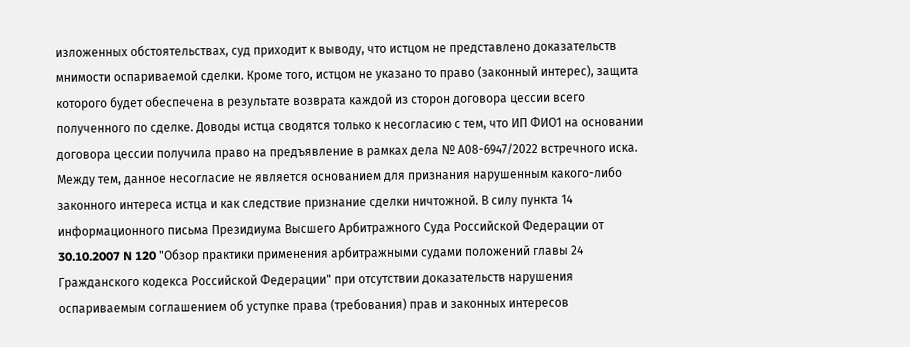изложенных обстоятельствах, суд приходит к выводу, что истцом не представлено доказательств мнимости оспариваемой сделки. Кроме того, истцом не указано то право (законный интерес), защита которого будет обеспечена в результате возврата каждой из сторон договора цессии всего полученного по сделке. Доводы истца сводятся только к несогласию с тем, что ИП ФИО1 на основании договора цессии получила право на предъявление в рамках дела № А08-6947/2022 встречного иска. Между тем, данное несогласие не является основанием для признания нарушенным какого-либо законного интереса истца и как следствие признание сделки ничтожной. В силу пункта 14 информационного письма Президиума Высшего Арбитражного Суда Российской Федерации от 30.10.2007 N 120 "Обзор практики применения арбитражными судами положений главы 24 Гражданского кодекса Российской Федерации" при отсутствии доказательств нарушения оспариваемым соглашением об уступке права (требования) прав и законных интересов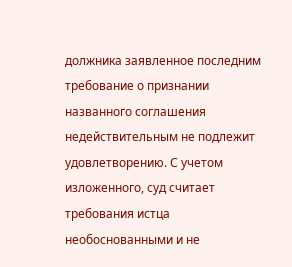должника заявленное последним требование о признании названного соглашения недействительным не подлежит удовлетворению. С учетом изложенного, суд считает требования истца необоснованными и не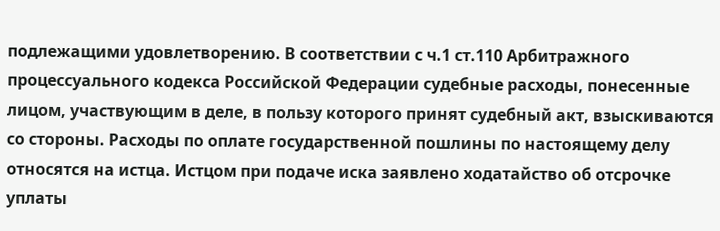подлежащими удовлетворению. В соответствии с ч.1 ст.110 Арбитражного процессуального кодекса Российской Федерации судебные расходы, понесенные лицом, участвующим в деле, в пользу которого принят судебный акт, взыскиваются со стороны. Расходы по оплате государственной пошлины по настоящему делу относятся на истца. Истцом при подаче иска заявлено ходатайство об отсрочке уплаты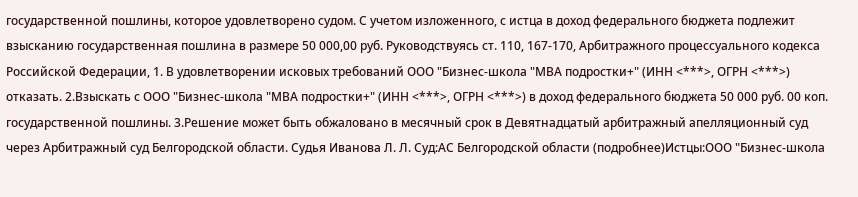государственной пошлины, которое удовлетворено судом. С учетом изложенного, с истца в доход федерального бюджета подлежит взысканию государственная пошлина в размере 50 000,00 руб. Руководствуясь ст. 110, 167-170, Арбитражного процессуального кодекса Российской Федерации, 1. В удовлетворении исковых требований ООО "Бизнес-школа "МВА подростки+" (ИНН <***>, ОГРН <***>) отказать. 2.Взыскать с ООО "Бизнес-школа "МВА подростки+" (ИНН <***>, ОГРН <***>) в доход федерального бюджета 50 000 руб. 00 коп. государственной пошлины. 3.Решение может быть обжаловано в месячный срок в Девятнадцатый арбитражный апелляционный суд через Арбитражный суд Белгородской области. Судья Иванова Л. Л. Суд:АС Белгородской области (подробнее)Истцы:ООО "Бизнес-школа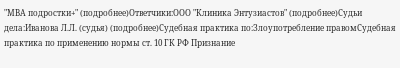"МВА подростки+" (подробнее)Ответчики:ООО "Клиника Энтузиастов" (подробнее)Судьи дела:Иванова Л.Л. (судья) (подробнее)Судебная практика по:Злоупотребление правомСудебная практика по применению нормы ст. 10 ГК РФ Признание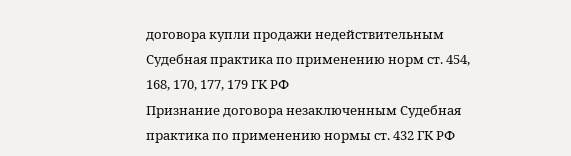договора купли продажи недействительным Судебная практика по применению норм ст. 454, 168, 170, 177, 179 ГК РФ
Признание договора незаключенным Судебная практика по применению нормы ст. 432 ГК РФ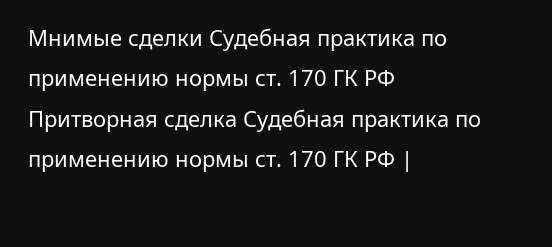Мнимые сделки Судебная практика по применению нормы ст. 170 ГК РФ Притворная сделка Судебная практика по применению нормы ст. 170 ГК РФ |